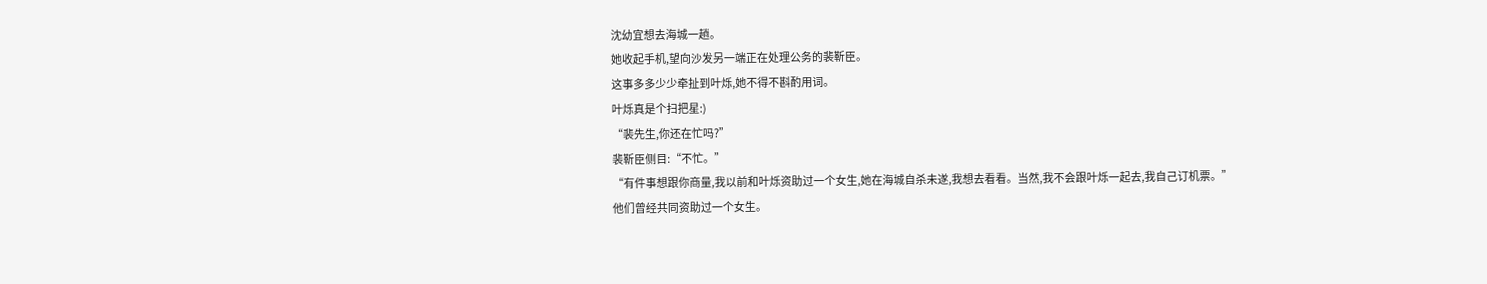沈幼宜想去海城一趟。
她收起手机,望向沙发另一端正在处理公务的裴靳臣。
这事多多少少牵扯到叶烁,她不得不斟酌用词。
叶烁真是个扫把星:)
“裴先生,你还在忙吗?”
裴靳臣侧目:“不忙。”
“有件事想跟你商量,我以前和叶烁资助过一个女生,她在海城自杀未遂,我想去看看。当然,我不会跟叶烁一起去,我自己订机票。”
他们曾经共同资助过一个女生。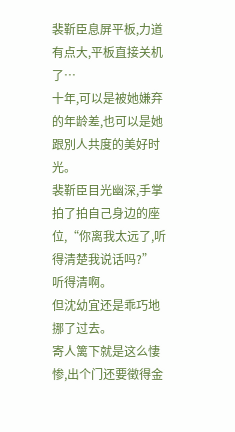裴靳臣息屏平板,力道有点大,平板直接关机了…
十年,可以是被她嫌弃的年龄差,也可以是她跟別人共度的美好时光。
裴靳臣目光幽深,手掌拍了拍自己身边的座位,“你离我太远了,听得清楚我说话吗?”
听得清啊。
但沈幼宜还是乖巧地挪了过去。
寄人篱下就是这么悽惨,出个门还要徵得金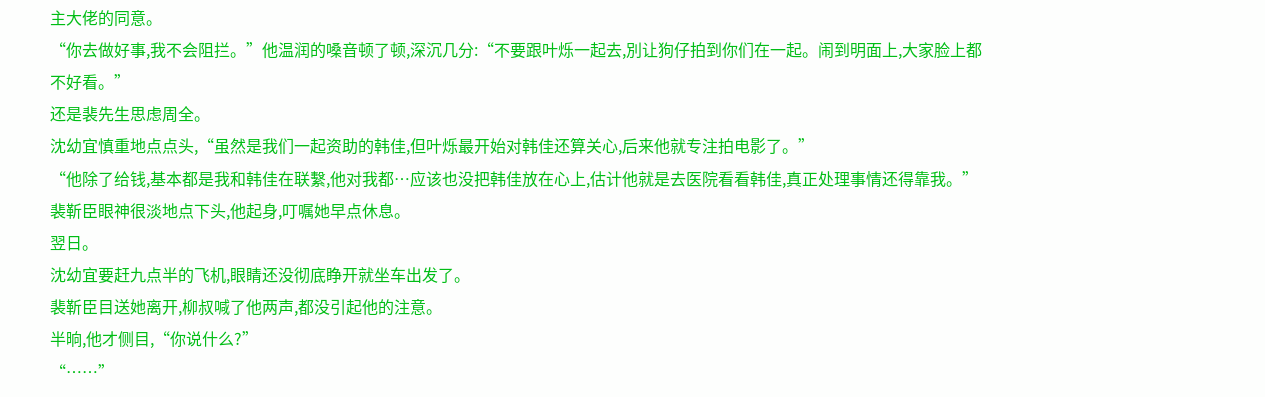主大佬的同意。
“你去做好事,我不会阻拦。”他温润的嗓音顿了顿,深沉几分:“不要跟叶烁一起去,別让狗仔拍到你们在一起。闹到明面上,大家脸上都不好看。”
还是裴先生思虑周全。
沈幼宜慎重地点点头,“虽然是我们一起资助的韩佳,但叶烁最开始对韩佳还算关心,后来他就专注拍电影了。”
“他除了给钱,基本都是我和韩佳在联繫,他对我都…应该也没把韩佳放在心上,估计他就是去医院看看韩佳,真正处理事情还得靠我。”
裴靳臣眼神很淡地点下头,他起身,叮嘱她早点休息。
翌日。
沈幼宜要赶九点半的飞机,眼睛还没彻底睁开就坐车出发了。
裴靳臣目送她离开,柳叔喊了他两声,都没引起他的注意。
半晌,他才侧目,“你说什么?”
“……”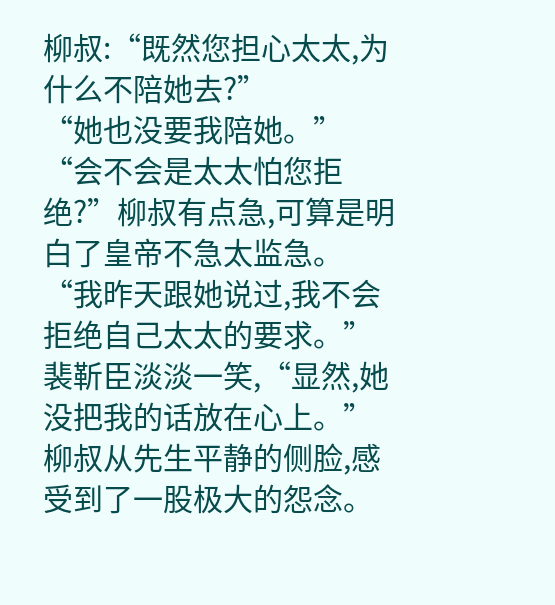柳叔:“既然您担心太太,为什么不陪她去?”
“她也没要我陪她。”
“会不会是太太怕您拒绝?”柳叔有点急,可算是明白了皇帝不急太监急。
“我昨天跟她说过,我不会拒绝自己太太的要求。”裴靳臣淡淡一笑,“显然,她没把我的话放在心上。”
柳叔从先生平静的侧脸,感受到了一股极大的怨念。